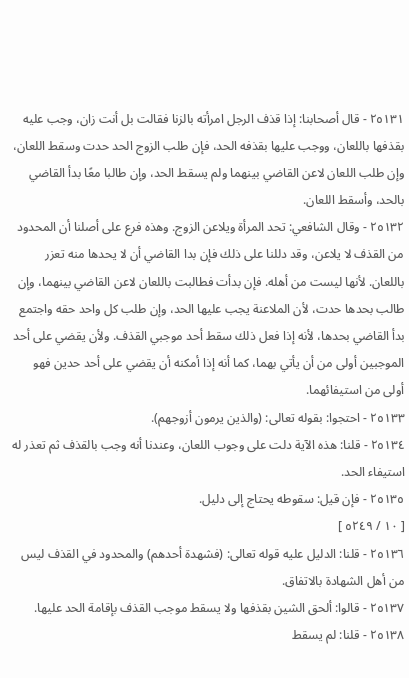٢٥١٣١ - قال أصحابنا: إذا قذف الرجل امرأته بالزنا فقالت بل أنت زان، وجب عليه بقذفها باللعان، ووجب عليها بقذفه الحد، فإن طلب الزوج الحد حدت وسقط اللعان، وإن طلب اللعان لاعن القاضي بينهما ولم يسقط الحد، وإن طالبا معًا بدأ القاضي بالحد، وأسقط اللعان.
٢٥١٣٢ - وقال الشافعي: تحد المرأة ويلاعن الزوج. وهذه فرع على أصلنا أن المحدود من القذف لا يلاعن، وقد دللنا على ذلك فإن بدا القاضي أن لا يحدها منه تعزر باللعان. لأنها ليست من أهله. فإن بدأت فطالبت باللعان لاعن القاضي بينهما، وإن طالب بحدها حدت، لأن الملاعنة يجب عليها الحد، وإن طلب كل واحد حقه واجتمع بدأ القاضي بحدها، لأنه إذا فعل ذلك سقط أحد موجبي القذف. ولأن يقضي على أحد الموجبين أولى من أن يأتي بهما، كما أنه إذا أمكنه أن يقضي على أحد حدين فهو أولى من استيفائهما.
٢٥١٣٣ - احتجوا: بقوله تعالى: (والذين يرمون أزوجهم).
٢٥١٣٤ - قلنا: هذه الآية دلت على وجوب اللعان، وعندنا أنه وجب بالقذف ثم تعذر له استيفاء الحد.
٢٥١٣٥ - فإن قيل: سقوطه يحتاج إلى دليل.
[ ١٠ / ٥٢٤٩ ]
٢٥١٣٦ - قلنا: الدليل عليه قوله تعالى: (فشهدة أحدهم) والمحدود في القذف ليس من أهل الشهادة بالاتفاق.
٢٥١٣٧ - قالوا: ألحق الشين بقذفها ولا يسقط موجب القذف بإقامة الحد عليها.
٢٥١٣٨ - قلنا: لم يسقط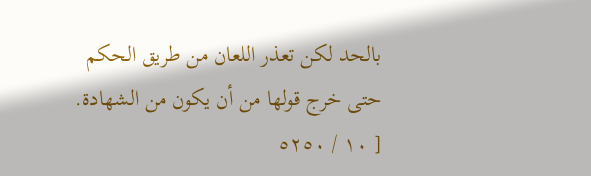بالحد لكن تعذر اللعان من طريق الحكم حتى خرج قولها من أن يكون من الشهادة.
[ ١٠ / ٥٢٥٠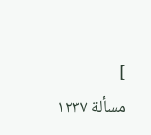]
مسألة ١٢٣٧